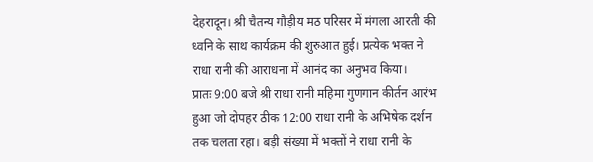देहरादून। श्री चैतन्य गौड़ीय मठ परिसर में मंगला आरती की ध्वनि के साथ कार्यक्रम की शुरुआत हुई। प्रत्येक भक्त ने राधा रानी की आराधना में आनंद का अनुभव किया।
प्रातः 9:00 बजे श्री राधा रानी महिमा गुणगान कीर्तन आरंभ हुआ जो दोपहर ठीक 12:00 राधा रानी के अभिषेक दर्शन तक चलता रहा। बड़ी संख्या में भक्तों ने राधा रानी के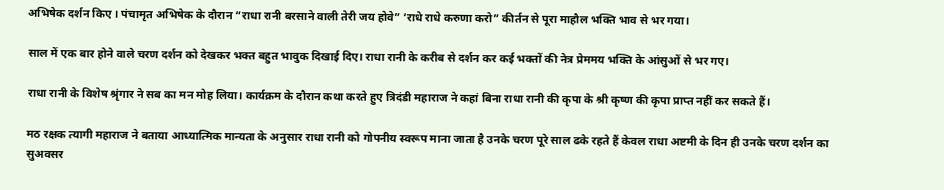अभिषेक दर्शन किए । पंचामृत अभिषेक के दौरान “राधा रानी बरसाने वाली तेरी जय होवे” ‘राधे राधे करुणा करो” कीर्तन से पूरा माहौल भक्ति भाव से भर गया।

साल में एक बार होने वाले चरण दर्शन को देखकर भक्त बहुत भावुक दिखाई दिए। राधा रानी के करीब से दर्शन कर कई भक्तों की नेत्र प्रेममय भक्ति के आंसुओं से भर गए।

राधा रानी के विशेष श्रृंगार ने सब का मन मोह लिया। कार्यक्रम के दौरान कथा करते हुए त्रिदंडी महाराज ने कहां बिना राधा रानी की कृपा के श्री कृष्ण की कृपा प्राप्त नहीं कर सकते हैं।

मठ रक्षक त्यागी महाराज ने बताया आध्यात्मिक मान्यता के अनुसार राधा रानी को गोपनीय स्वरूप माना जाता है उनके चरण पूरे साल ढके रहते हैं केवल राधा अष्टमी के दिन ही उनके चरण दर्शन का सुअवसर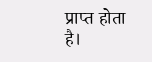प्राप्त होता है।